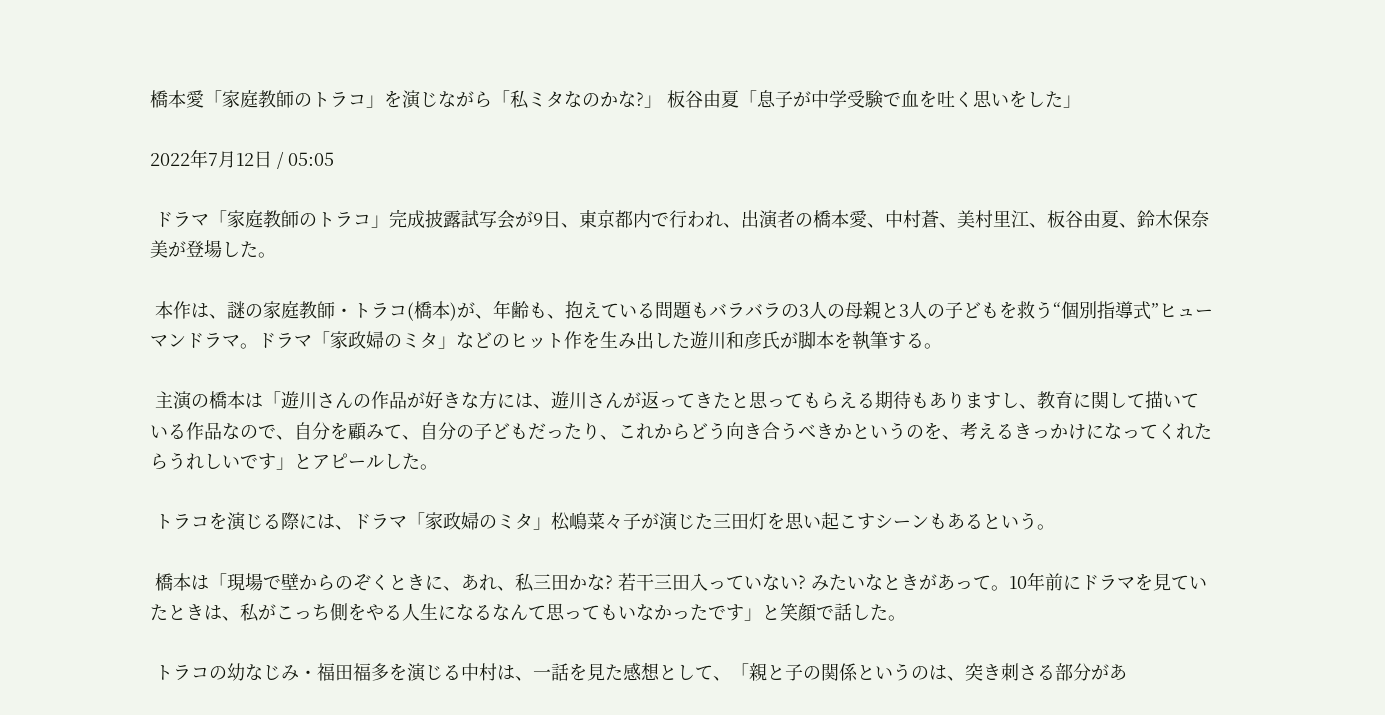橋本愛「家庭教師のトラコ」を演じながら「私ミタなのかな?」 板谷由夏「息子が中学受験で血を吐く思いをした」

2022年7月12日 / 05:05

 ドラマ「家庭教師のトラコ」完成披露試写会が9日、東京都内で行われ、出演者の橋本愛、中村蒼、美村里江、板谷由夏、鈴木保奈美が登場した。

 本作は、謎の家庭教師・トラコ(橋本)が、年齢も、抱えている問題もバラバラの3人の母親と3人の子どもを救う“個別指導式”ヒューマンドラマ。ドラマ「家政婦のミタ」などのヒット作を生み出した遊川和彦氏が脚本を執筆する。

 主演の橋本は「遊川さんの作品が好きな方には、遊川さんが返ってきたと思ってもらえる期待もありますし、教育に関して描いている作品なので、自分を顧みて、自分の子どもだったり、これからどう向き合うべきかというのを、考えるきっかけになってくれたらうれしいです」とアピールした。

 トラコを演じる際には、ドラマ「家政婦のミタ」松嶋菜々子が演じた三田灯を思い起こすシーンもあるという。

 橋本は「現場で壁からのぞくときに、あれ、私三田かな? 若干三田入っていない? みたいなときがあって。10年前にドラマを見ていたときは、私がこっち側をやる人生になるなんて思ってもいなかったです」と笑顔で話した。

 トラコの幼なじみ・福田福多を演じる中村は、一話を見た感想として、「親と子の関係というのは、突き刺さる部分があ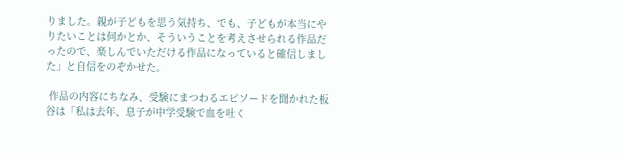りました。親が子どもを思う気持ち、でも、子どもが本当にやりたいことは何かとか、そういうことを考えさせられる作品だったので、楽しんでいただける作品になっていると確信しました」と自信をのぞかせた。

 作品の内容にちなみ、受験にまつわるエピソードを聞かれた板谷は「私は去年、息子が中学受験で血を吐く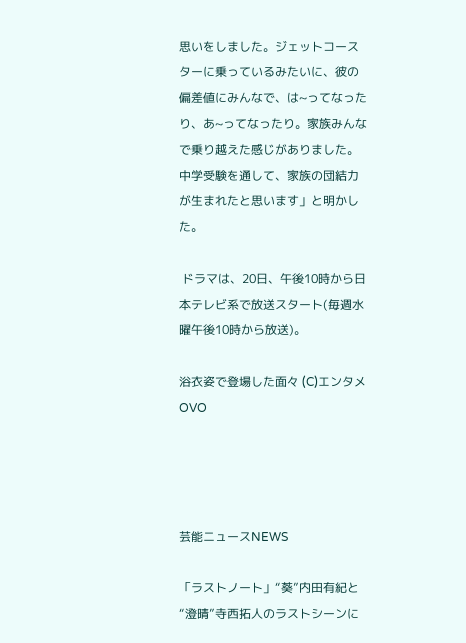思いをしました。ジェットコースターに乗っているみたいに、彼の偏差値にみんなで、は~ってなったり、あ~ってなったり。家族みんなで乗り越えた感じがありました。中学受験を通して、家族の団結力が生まれたと思います」と明かした。

 ドラマは、20日、午後10時から日本テレビ系で放送スタート(毎週水曜午後10時から放送)。

浴衣姿で登場した面々 (C)エンタメOVO




芸能ニュースNEWS

「ラストノート」“葵”内田有紀と“澄晴”寺西拓人のラストシーンに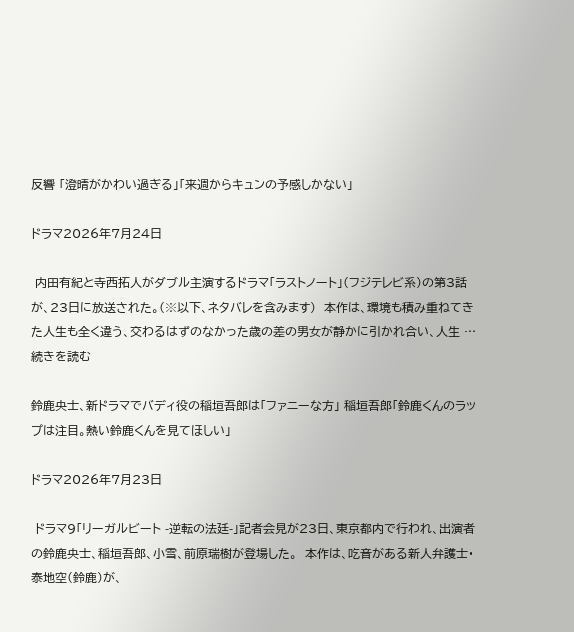反響 「澄晴がかわい過ぎる」「来週からキュンの予感しかない」

ドラマ2026年7月24日

 内田有紀と寺西拓人がダブル主演するドラマ「ラストノート」(フジテレビ系)の第3話が、23日に放送された。(※以下、ネタバレを含みます)  本作は、環境も積み重ねてきた人生も全く違う、交わるはずのなかった歳の差の男女が静かに引かれ合い、人生 … 続きを読む

鈴鹿央士、新ドラマでバディ役の稲垣吾郎は「ファニーな方」 稲垣吾郎「鈴鹿くんのラップは注目。熱い鈴鹿くんを見てほしい」

ドラマ2026年7月23日

 ドラマ9「リーガルビート -逆転の法廷-」記者会見が23日、東京都内で行われ、出演者の鈴鹿央士、稲垣吾郎、小雪、前原瑞樹が登場した。  本作は、吃音がある新人弁護士・泰地空(鈴鹿)が、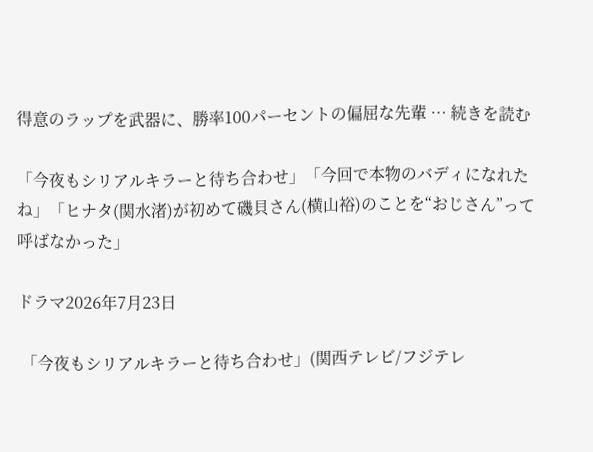得意のラップを武器に、勝率100パーセントの偏屈な先輩 … 続きを読む

「今夜もシリアルキラーと待ち合わせ」「今回で本物のバディになれたね」「ヒナタ(関水渚)が初めて磯貝さん(横山裕)のことを“おじさん”って呼ばなかった」

ドラマ2026年7月23日

 「今夜もシリアルキラーと待ち合わせ」(関西テレビ/フジテレ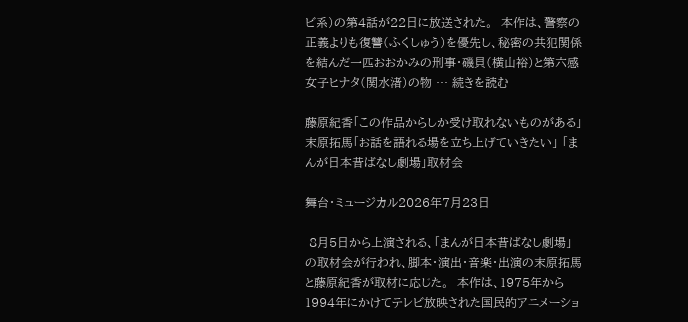ビ系)の第4話が22日に放送された。  本作は、警察の正義よりも復讐(ふくしゅう)を優先し、秘密の共犯関係を結んだ一匹おおかみの刑事・磯貝(横山裕)と第六感女子ヒナタ(関水渚)の物 … 続きを読む

藤原紀香「この作品からしか受け取れないものがある」末原拓馬「お話を語れる場を立ち上げていきたい」 「まんが日本昔ばなし劇場」取材会

舞台・ミュージカル2026年7月23日

 8月5日から上演される、「まんが日本昔ばなし劇場」の取材会が行われ、脚本・演出・音楽・出演の末原拓馬と藤原紀香が取材に応じた。  本作は、1975年から1994年にかけてテレビ放映された国民的アニメーショ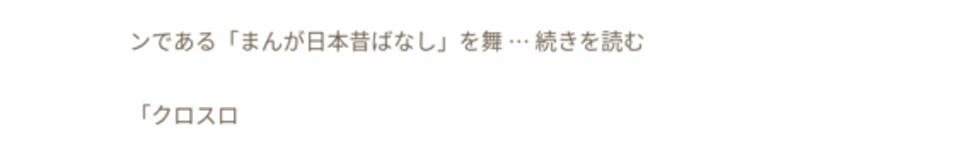ンである「まんが日本昔ばなし」を舞 … 続きを読む

「クロスロ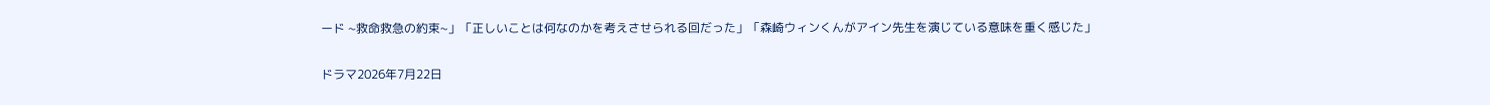ード ~救命救急の約束~」「正しいことは何なのかを考えさせられる回だった」「森崎ウィンくんがアイン先生を演じている意味を重く感じた」

ドラマ2026年7月22日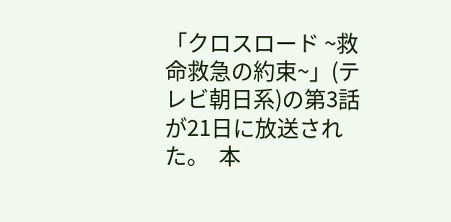「クロスロード ~救命救急の約束~」(テレビ朝日系)の第3話が21日に放送された。  本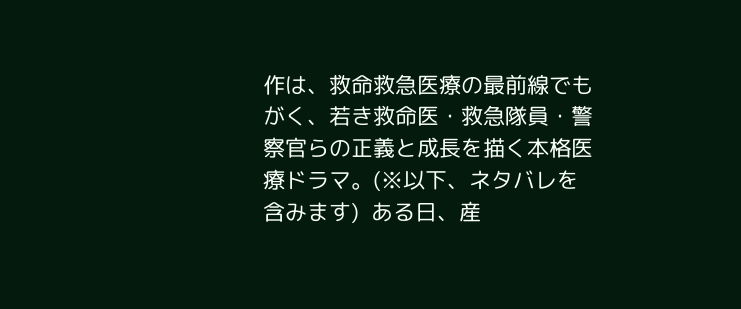作は、救命救急医療の最前線でもがく、若き救命医・救急隊員・警察官らの正義と成長を描く本格医療ドラマ。(※以下、ネタバレを含みます)  ある日、産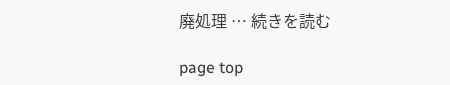廃処理 … 続きを読む

page top